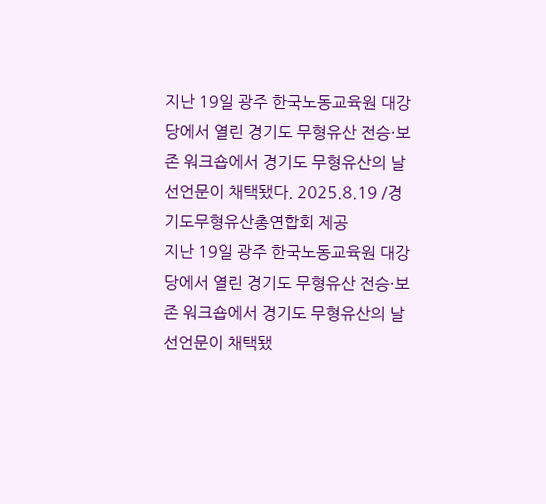지난 19일 광주 한국노동교육원 대강당에서 열린 경기도 무형유산 전승·보존 워크숍에서 경기도 무형유산의 날 선언문이 채택됐다. 2025.8.19 /경기도무형유산총연합회 제공
지난 19일 광주 한국노동교육원 대강당에서 열린 경기도 무형유산 전승·보존 워크숍에서 경기도 무형유산의 날 선언문이 채택됐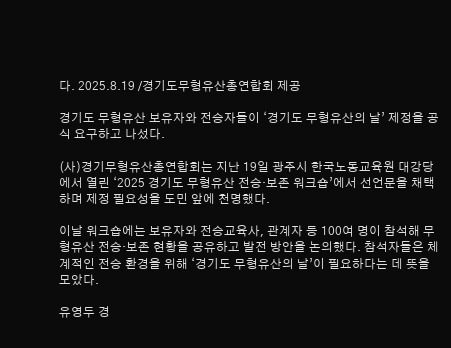다. 2025.8.19 /경기도무형유산총연합회 제공

경기도 무형유산 보유자와 전승자들이 ‘경기도 무형유산의 날’ 제정을 공식 요구하고 나섰다.

(사)경기무형유산총연합회는 지난 19일 광주시 한국노동교육원 대강당에서 열린 ‘2025 경기도 무형유산 전승·보존 워크숍’에서 선언문을 채택하며 제정 필요성을 도민 앞에 천명했다.

이날 워크숍에는 보유자와 전승교육사, 관계자 등 100여 명이 참석해 무형유산 전승·보존 현황을 공유하고 발전 방안을 논의했다. 참석자들은 체계적인 전승 환경을 위해 ‘경기도 무형유산의 날’이 필요하다는 데 뜻을 모았다.

유영두 경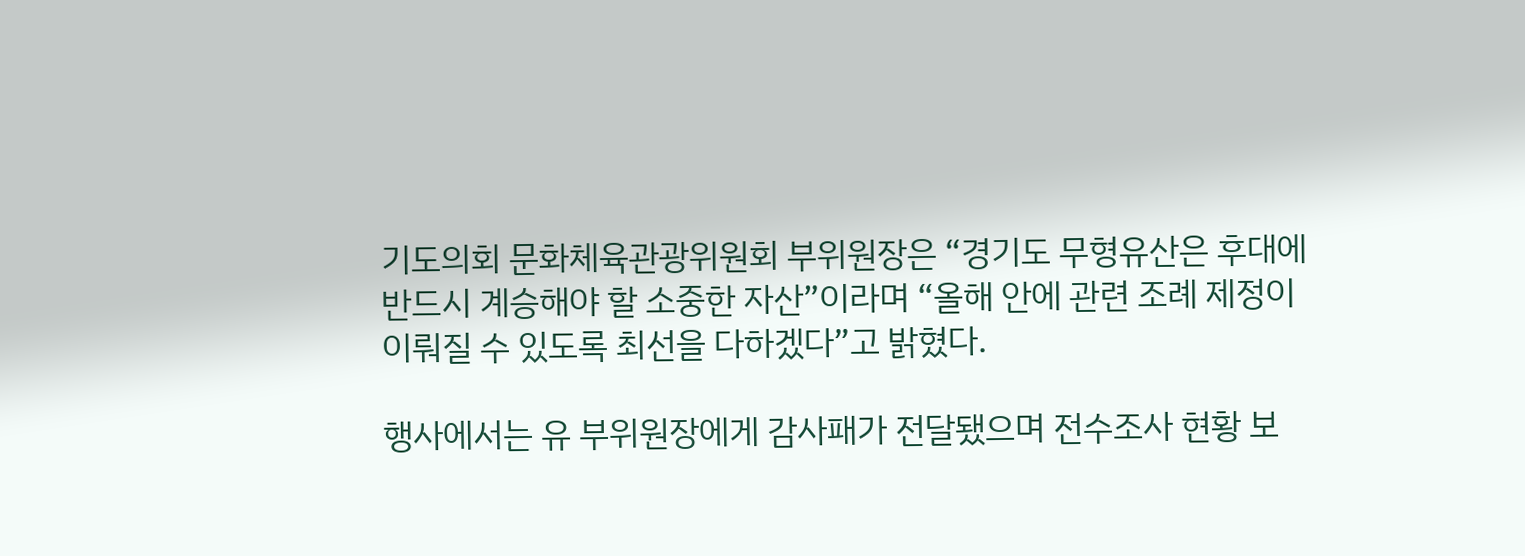기도의회 문화체육관광위원회 부위원장은 “경기도 무형유산은 후대에 반드시 계승해야 할 소중한 자산”이라며 “올해 안에 관련 조례 제정이 이뤄질 수 있도록 최선을 다하겠다”고 밝혔다.

행사에서는 유 부위원장에게 감사패가 전달됐으며 전수조사 현황 보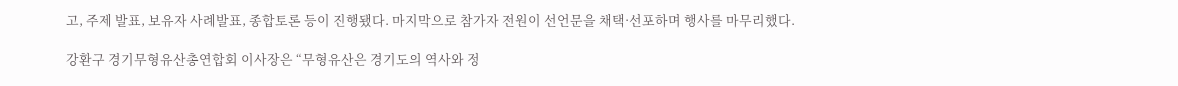고, 주제 발표, 보유자 사례발표, 종합토론 등이 진행됐다. 마지막으로 참가자 전원이 선언문을 채택·선포하며 행사를 마무리했다.

강환구 경기무형유산총연합회 이사장은 “무형유산은 경기도의 역사와 정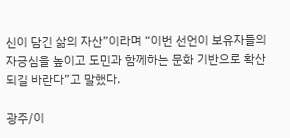신이 담긴 삶의 자산”이라며 “이번 선언이 보유자들의 자긍심을 높이고 도민과 함께하는 문화 기반으로 확산되길 바란다”고 말했다.

광주/이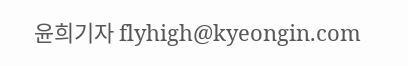윤희기자 flyhigh@kyeongin.com